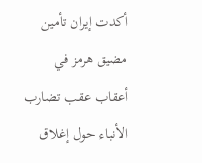أكدت إيران تأمين مضيق هرمز في أعقاب عقب تضارب الأنباء حول إغلاق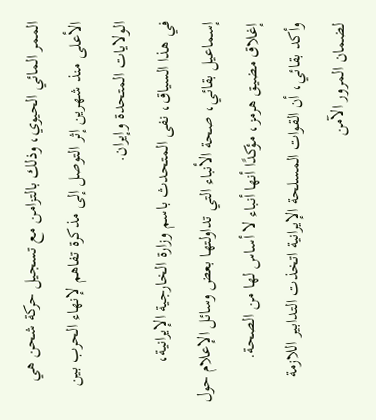الممر المائي الحيوي، وذلك بالتزامن مع تسجيل حركة شحن هي الأعلى منذ شهرين إثر التوصل إلى مذكرة تفاهم لإنهاء الحرب بين الولايات المتحدة وإيران.
في هذا السياق، نفى المتحدث باسم وزارة الخارجية الإيرانية، إسماعيل بقائي، صحة الأنباء التي تداولتها بعض وسائل الإعلام حول إغلاق مضيق هرمز، مؤكدًا أنها أنباء لا أساس لها من الصحة.
وأكد بقائي، أن القوات المسلحة الإيرانية اتخذت التدابير اللازمة لضمان المرور الآمن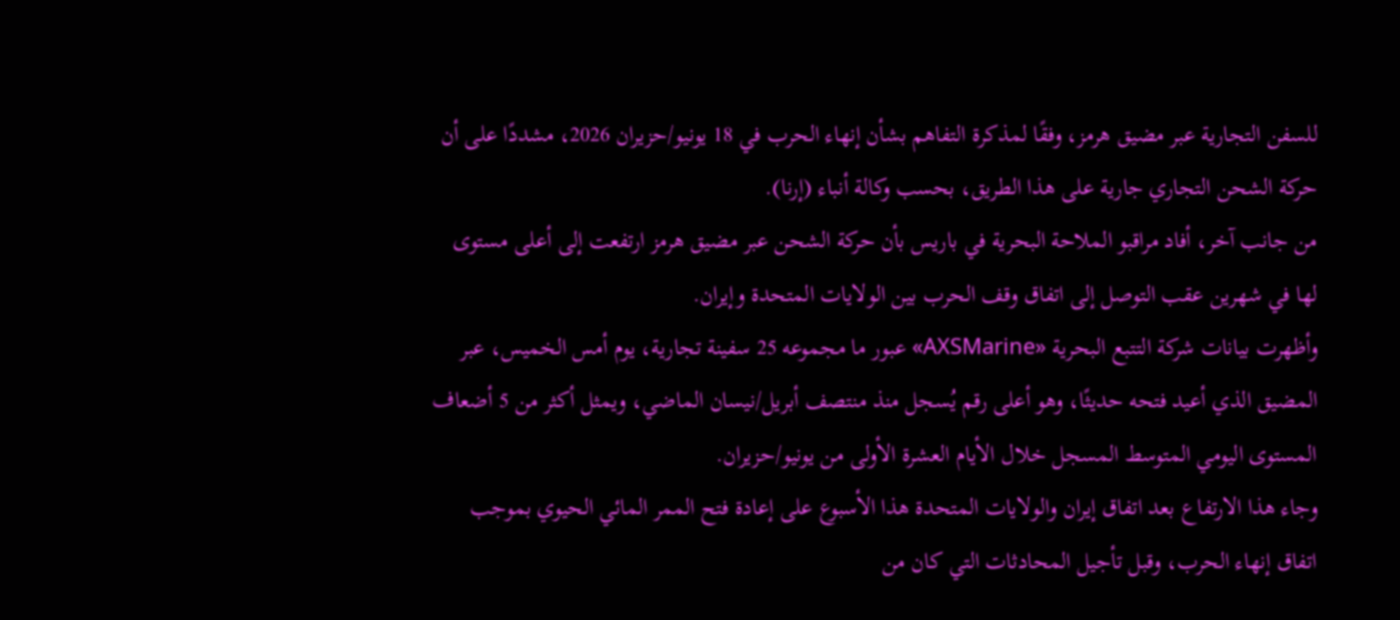للسفن التجارية عبر مضيق هرمز، وفقًا لمذكرة التفاهم بشأن إنهاء الحرب في 18 يونيو/حزيران 2026، مشددًا على أن حركة الشحن التجاري جارية على هذا الطريق، بحسب وكالة أنباء (إرنا).
من جانب آخر، أفاد مراقبو الملاحة البحرية في باريس بأن حركة الشحن عبر مضيق هرمز ارتفعت إلى أعلى مستوى لها في شهرين عقب التوصل إلى اتفاق وقف الحرب بين الولايات المتحدة وإيران.
وأظهرت بيانات شركة التتبع البحرية «AXSMarine» عبور ما مجموعه 25 سفينة تجارية، يوم أمس الخميس، عبر المضيق الذي أعيد فتحه حديثًا، وهو أعلى رقم يُسجل منذ منتصف أبريل/نيسان الماضي، ويمثل أكثر من 5 أضعاف المستوى اليومي المتوسط المسجل خلال الأيام العشرة الأولى من يونيو/حزيران.
وجاء هذا الارتفاع بعد اتفاق إيران والولايات المتحدة هذا الأسبوع على إعادة فتح الممر المائي الحيوي بموجب اتفاق إنهاء الحرب، وقبل تأجيل المحادثات التي كان من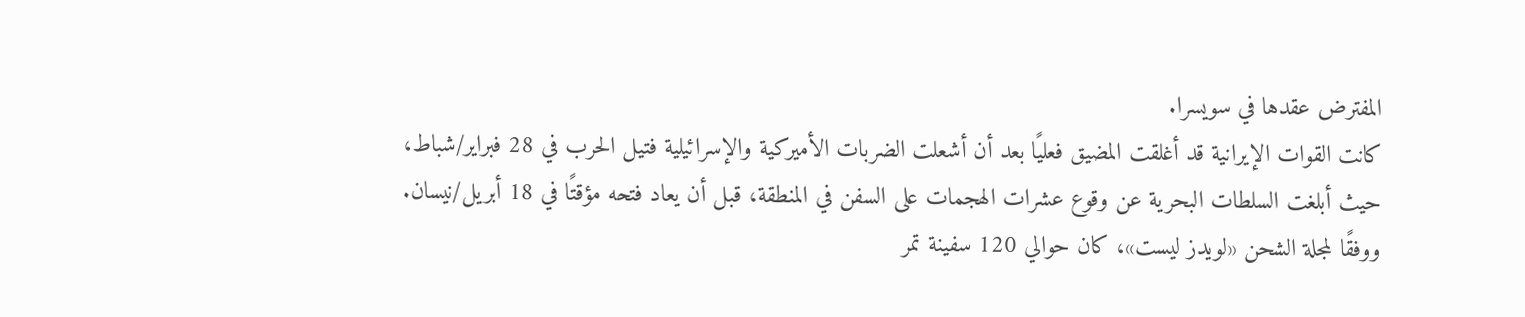المفترض عقدها في سويسرا.
كانت القوات الإيرانية قد أغلقت المضيق فعليًا بعد أن أشعلت الضربات الأميركية والإسرائيلية فتيل الحرب في 28 فبراير/شباط، حيث أبلغت السلطات البحرية عن وقوع عشرات الهجمات على السفن في المنطقة، قبل أن يعاد فتحه مؤقتًا في 18 أبريل/نيسان.
ووفقًا لمجلة الشحن «لويدز ليست»، كان حوالي 120 سفينة تمر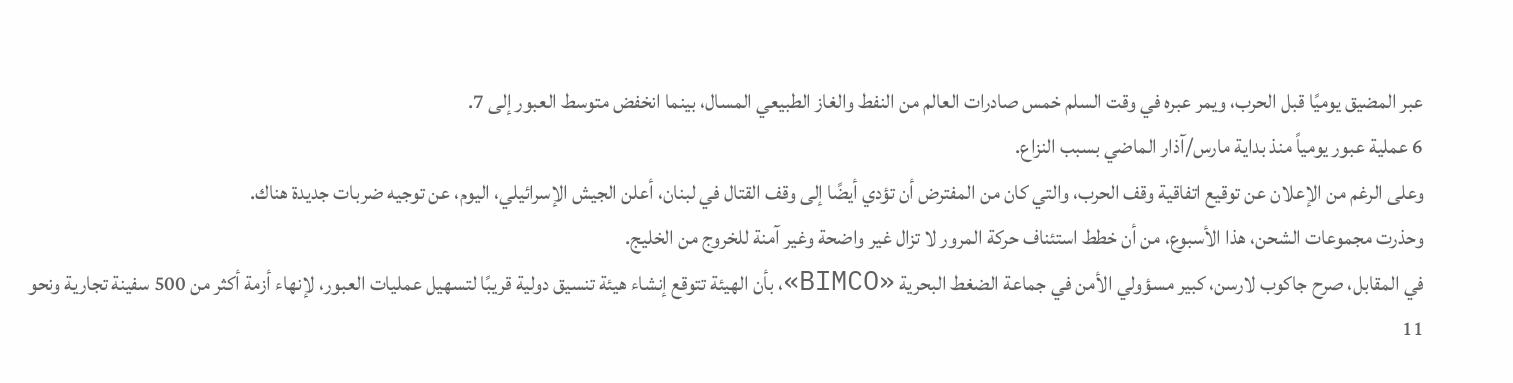عبر المضيق يوميًا قبل الحرب، ويمر عبره في وقت السلم خمس صادرات العالم من النفط والغاز الطبيعي المسال، بينما انخفض متوسط العبور إلى 7.
6 عملية عبور يومياً منذ بداية مارس/آذار الماضي بسبب النزاع.
وعلى الرغم من الإعلان عن توقيع اتفاقية وقف الحرب، والتي كان من المفترض أن تؤدي أيضًا إلى وقف القتال في لبنان، أعلن الجيش الإسرائيلي، اليوم، عن توجيه ضربات جديدة هناك.
وحذرت مجموعات الشحن، هذا الأسبوع، من أن خطط استئناف حركة المرور لا تزال غير واضحة وغير آمنة للخروج من الخليج.
في المقابل، صرح جاكوب لارسن، كبير مسؤولي الأمن في جماعة الضغط البحرية «BIMCO»، بأن الهيئة تتوقع إنشاء هيئة تنسيق دولية قريبًا لتسهيل عمليات العبور، لإنهاء أزمة أكثر من 500 سفينة تجارية ونحو 11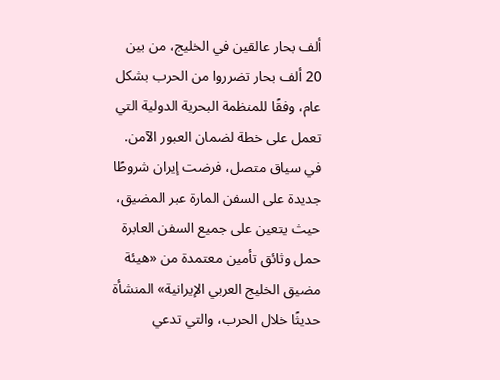ألف بحار عالقين في الخليج، من بين 20 ألف بحار تضرروا من الحرب بشكل عام، وفقًا للمنظمة البحرية الدولية التي تعمل على خطة لضمان العبور الآمن.
في سياق متصل، فرضت إيران شروطًا جديدة على السفن المارة عبر المضيق، حيث يتعين على جميع السفن العابرة حمل وثائق تأمين معتمدة من «هيئة مضيق الخليج العربي الإيرانية» المنشأة حديثًا خلال الحرب، والتي تدعي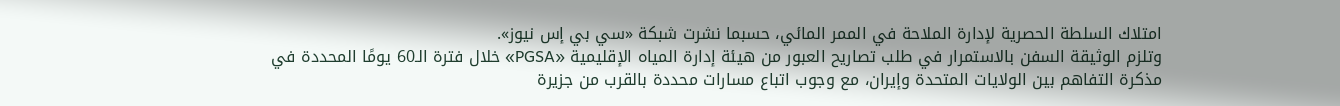امتلاك السلطة الحصرية لإدارة الملاحة في الممر المائي، حسبما نشرت شبكة «سي بي إس نيوز».
وتلزم الوثيقة السفن بالاستمرار في طلب تصاريح العبور من هيئة إدارة المياه الإقليمية «PGSA» خلال فترة الـ60 يومًا المحددة في مذكرة التفاهم بين الولايات المتحدة وإيران، مع وجوب اتباع مسارات محددة بالقرب من جزيرة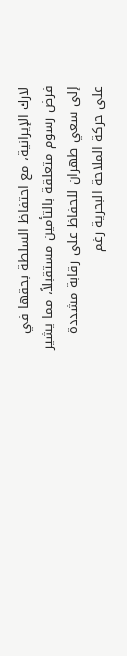لارك الإيرانية، مع احتفاظ السلطة بحقها في فرض رسوم متعلقة بالتأمين مستقبلاً، مما يشير إلى سعي طهران للحفاظ على رقابة مشددة على حركة الملاحة البحرية رغم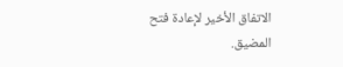الاتفاق الأخير لإعادة فتح المضيق.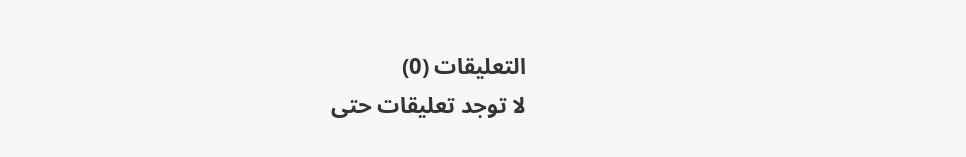التعليقات (0)
لا توجد تعليقات حتى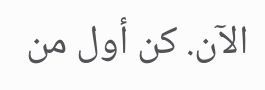الآن. كن أول من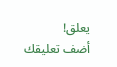يعلق!
أضف تعليقك